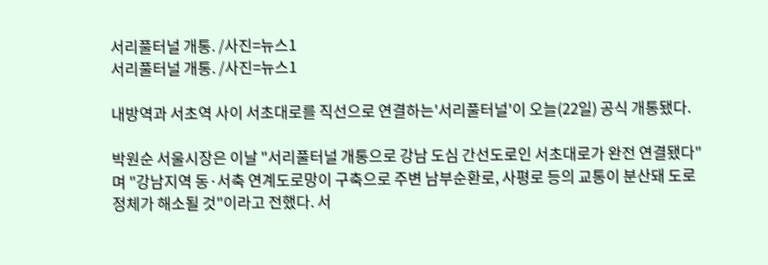서리풀터널 개통. /사진=뉴스1
서리풀터널 개통. /사진=뉴스1

내방역과 서초역 사이 서초대로를 직선으로 연결하는'서리풀터널'이 오늘(22일) 공식 개통됐다.

박원순 서울시장은 이날 "서리풀터널 개통으로 강남 도심 간선도로인 서초대로가 완전 연결됐다"며 "강남지역 동·서축 연계도로망이 구축으로 주변 남부순환로, 사평로 등의 교통이 분산돼 도로 정체가 해소될 것"이라고 전했다. 서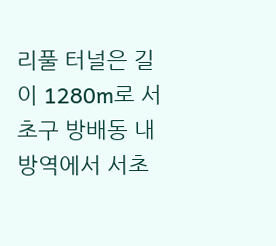리풀 터널은 길이 1280m로 서초구 방배동 내방역에서 서초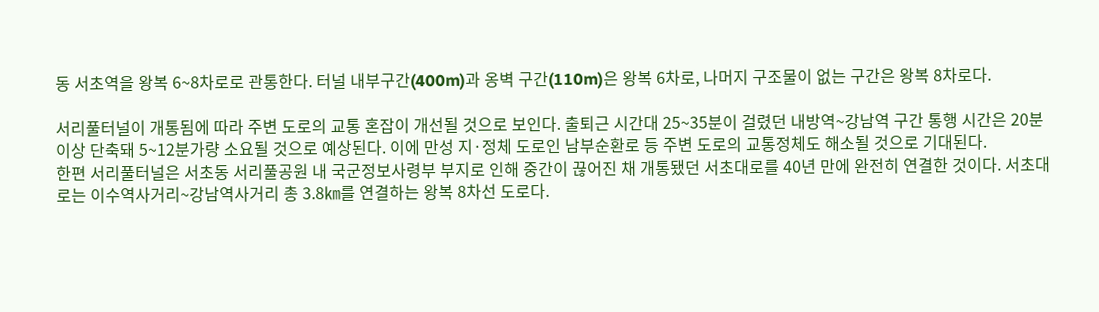동 서초역을 왕복 6~8차로로 관통한다. 터널 내부구간(400m)과 옹벽 구간(110m)은 왕복 6차로, 나머지 구조물이 없는 구간은 왕복 8차로다.

서리풀터널이 개통됨에 따라 주변 도로의 교통 혼잡이 개선될 것으로 보인다. 출퇴근 시간대 25~35분이 걸렸던 내방역~강남역 구간 통행 시간은 20분 이상 단축돼 5~12분가량 소요될 것으로 예상된다. 이에 만성 지·정체 도로인 남부순환로 등 주변 도로의 교통정체도 해소될 것으로 기대된다.
한편 서리풀터널은 서초동 서리풀공원 내 국군정보사령부 부지로 인해 중간이 끊어진 채 개통됐던 서초대로를 40년 만에 완전히 연결한 것이다. 서초대로는 이수역사거리~강남역사거리 총 3.8㎞를 연결하는 왕복 8차선 도로다.